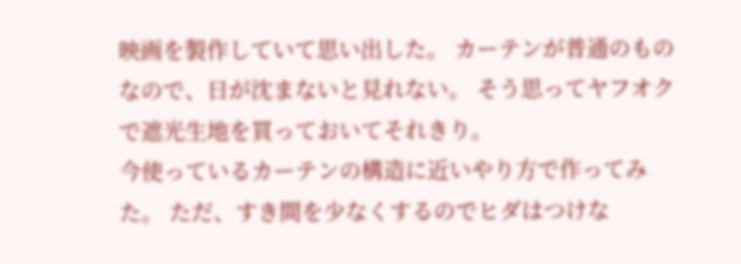映画を製作していて思い出した。 カーテンが普通のものなので、日が沈まないと見れない。 そう思ってヤフオクで遮光生地を買っておいてそれきり。
今使っているカーテンの構造に近いやり方で作ってみた。 ただ、すき間を少なくするのでヒダはつけな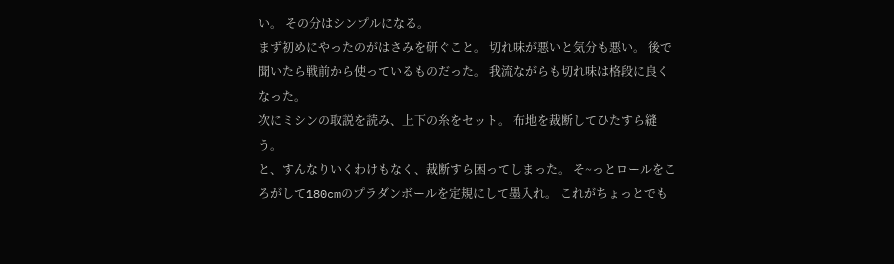い。 その分はシンプルになる。
まず初めにやったのがはさみを研ぐこと。 切れ味が悪いと気分も悪い。 後で聞いたら戦前から使っているものだった。 我流ながらも切れ味は格段に良くなった。
次にミシンの取説を読み、上下の糸をセット。 布地を裁断してひたすら縫う。
と、すんなりいくわけもなく、裁断すら困ってしまった。 そ~っとロールをころがして180cmのプラダンボールを定規にして墨入れ。 これがちょっとでも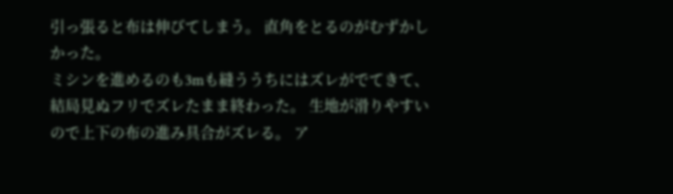引っ張ると布は伸びてしまう。 直角をとるのがむずかしかった。
ミシンを進めるのも3mも縫ううちにはズレがでてきて、結局見ぬフリでズレたまま終わった。 生地が滑りやすいので上下の布の進み具合がズレる。 ア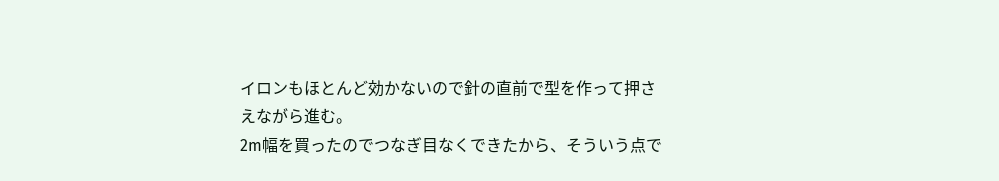イロンもほとんど効かないので針の直前で型を作って押さえながら進む。
2m幅を買ったのでつなぎ目なくできたから、そういう点で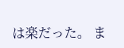は楽だった。 ま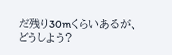だ残り30mくらいあるが、どうしよう?